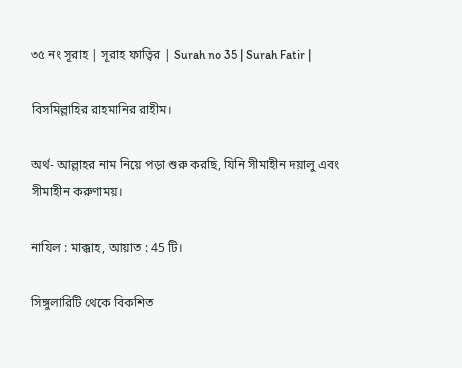৩৫ নং সূরাহ | সূরাহ ফাত্বির | Surah no 35 | Surah Fatir |

বিসমিল্লাহির রাহমানির রাহীম।

অর্থ- আল্লাহর নাম নিয়ে পড়া শুরু করছি, যিনি সীমাহীন দয়ালু এবং সীমাহীন করুণাময়।

নাযিল : মাক্কাহ, আয়াত : 45 টি।

সিঙ্গুলারিটি থেকে বিকশিত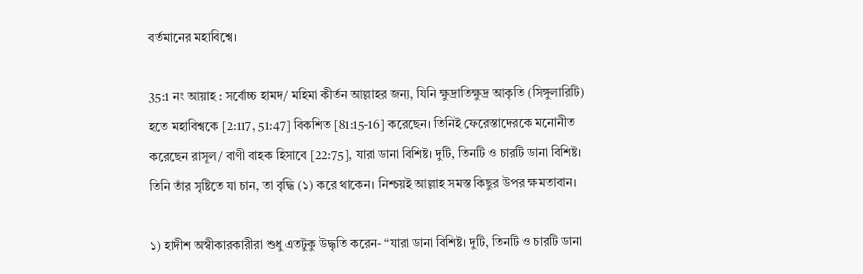বর্তমানের মহাবিশ্বে।

35:1 নং আয়াহ : সর্বোচ্চ হামদ/ মহিমা কীর্তন আল্লাহর জন্য, যিনি ক্ষুদ্রাতিক্ষুদ্র আকৃতি (সিঙ্গুলারিটি) হতে মহাবিশ্ব‌কে [2:117, 51:47] বিকশিত [81:15-16] করেছেন। তিনিই ফেরেস্তাদের‌কে মনোনীত করেছেন রাসূল/ বাণী বাহক হিসাবে [22:75], যারা ডানা বিশিষ্ট। দুটি, তিনটি ও চারটি ডানা বিশিষ্ট। তিনি তাঁর সৃষ্টি‌তে যা চান, তা বৃদ্ধি (১) করে থাকেন। নিশ্চয়ই আল্লাহ সমস্ত কিছুর উপর ক্ষমতাবান।

১) হাদীশ অস্বীকার‌কারীরা শুধু এতটুকু উদ্ধৃতি করেন- “যারা ডানা বিশিষ্ট। দুটি, তিনটি ও চারটি ডানা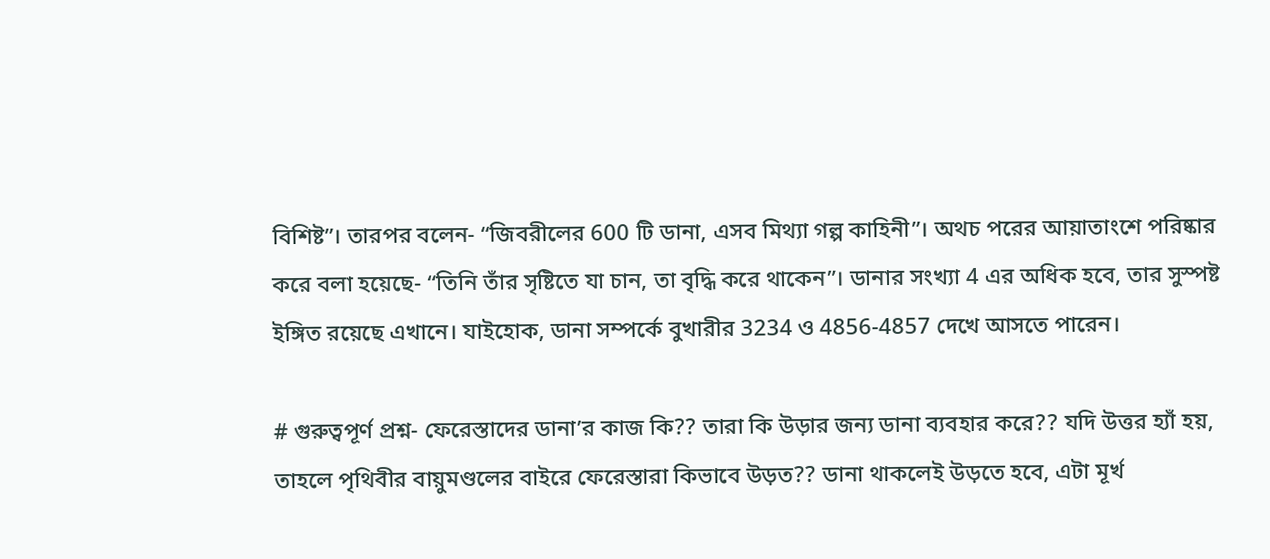বিশিষ্ট”। তারপর বলেন- “জিবরীলের 600 টি ডানা, এসব মিথ্যা গল্প কাহিনী”। অথচ পরের আয়াতাংশে পরিষ্কার করে বলা হয়েছে- “তিনি তাঁর সৃষ্টি‌তে যা চান, তা বৃদ্ধি করে থাকেন”। ডানার সংখ্যা 4 এর অধিক হবে, তার সুস্পষ্ট ইঙ্গিত রয়েছে এখানে। যাইহোক, ডানা সম্পর্কে বুখারীর 3234 ও 4856-4857 দেখে আসতে পারেন।

# গুরুত্বপূর্ণ প্রশ্ন- ফেরেস্তাদের ডানা’র কাজ কি?? তারা কি উড়ার জন্য ডানা ব‍্যবহার করে?? যদি উত্তর হ‍্যাঁ হয়, তাহলে পৃথিবীর বায়ুমণ্ডলের বাইরে ফেরেস্তা‌রা কিভাবে উড়ত?? ডানা থাকলেই উড়তে হবে, এটা মূর্খ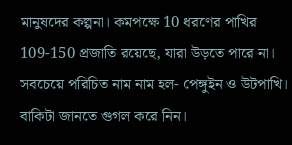মানুষদের কল্পনা। কমপক্ষে 10 ধরণের পাখির 109-150 প্রজাতি রয়েছে, যারা উড়তে পারে না। সবচেয়ে পরিচিত নাম নাম হল- পেঙ্গুইন ও উটপাখি। বাকিটা জানতে গুগল করে নিন।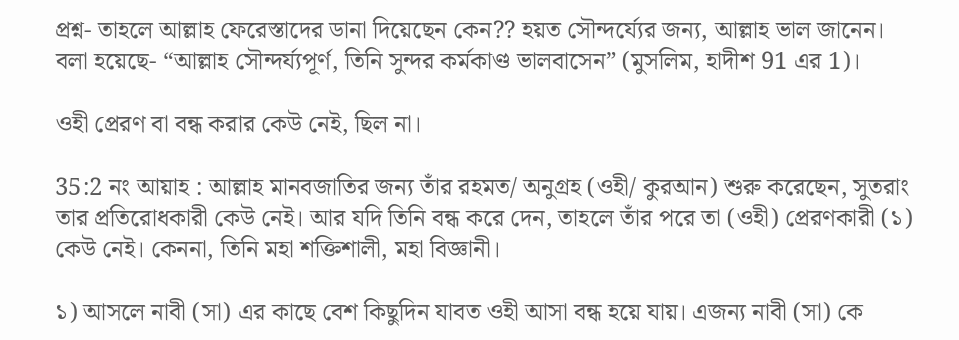প্রশ্ন- তাহলে আল্লাহ ফেরেস্তাদের ডানা দিয়েছেন কেন?? হয়ত সৌন্দর্য্যের জন্য, আল্লাহ ভাল জানেন। বলা হয়েছে- “আল্লাহ সৌন্দর্য্য‌পূর্ণ, তিনি সুন্দর কর্মকাণ্ড ভালবাসেন” (মুসলিম, হাদীশ 91 এর 1)।

ওহী প্রেরণ বা বন্ধ করার কেউ নেই, ছিল না।

35:2 নং আয়াহ : আল্লাহ মানবজাতির জন্য তাঁর রহমত/ অনুগ্রহ (ওহী/ কুরআন) শুরু করেছেন, সুতরাং তার প্রতিরোধ‌কারী কেউ নেই। আর যদি তিনি বন্ধ করে দেন, তাহলে তাঁর পরে তা (ওহী) প্রেরণকারী (১) কেউ নেই। কেননা, তিনি মহা শক্তিশালী, মহা বিজ্ঞানী।

১) আসলে নাবী (সা) এর কাছে বেশ কিছুদিন যাবত ওহী আসা বন্ধ হয়ে যায়। এজন্য নাবী (সা) কে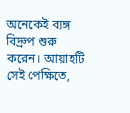অনেকেই ব‍্যঙ্গ বিদ্রুপ শুরু করেন। আয়াহটি সেই পেক্ষিতে,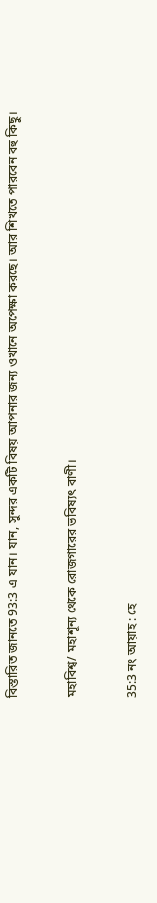বিস্তারিত জানতে 93:3 এ যান। যান, সুন্দর একটি বিষয় আপনার জন্য ওখানে অপেক্ষা করছে। আর শিখতে পারবেন বহু কিছু।

মহাবিশ্ব/ মহাশূন্য থেকে রোজগারের ভবিষ্যৎ বাণী।

35:3 নং আয়াহ : হে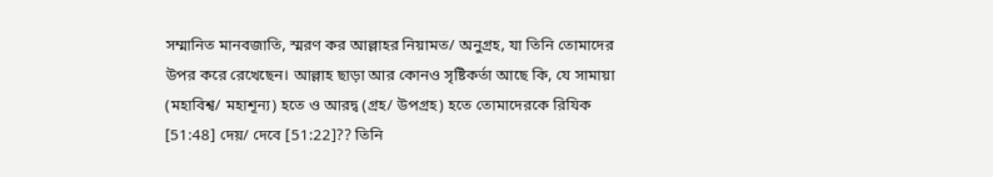সম্মানিত মানবজাতি, স্মরণ কর আল্লাহর নিয়ামত/ অনুগ্রহ, যা তিনি তোমাদের উপর করে রেখেছেন। আল্লাহ ছাড়া আর কোনও সৃষ্টি‌কর্তা আছে কি, যে সামায়া (মহাবিশ্ব/ মহাশূন্য) হতে ও আরদ্ব (গ্ৰহ/ উপগ্রহ) হতে তোমাদের‌কে রিযিক [51:48] দেয়/ দেবে [51:22]?? তিনি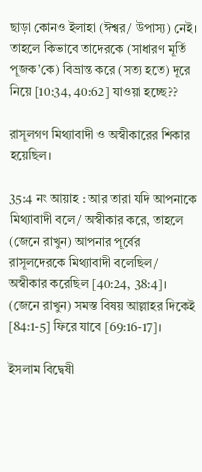ছাড়া কোনও ইলাহা (ঈশ্বর/ উপাস্য) নেই। তাহলে কিভাবে তাদেরকে (সাধারণ মূর্তি পূজক’কে) বিভ্রান্ত করে (সত্য হতে) দূরে নিয়ে [10:34, 40:62] যাওয়া হচ্ছে??

রাসূলগণ‌ মিথ‍্যাবাদী ও অস্বীকারের শিকার হয়েছিল।

35:4 নং আয়াহ : আর তারা যদি আপনাকে মিথ‍্যাবাদী বলে/ অস্বীকার করে, তাহলে (জেনে রাখুন) আপনার পূর্বে‌র রাসূলদের‌কে মিথ‍্যাবাদী বলেছিল/ অস্বীকার করেছিল [40:24, 38:4]। (জেনে রাখুন) সমস্ত বিষয় আল্লাহর দিকেই [84:1-5] ফিরে যাবে [69:16-17]।

ইসলাম বিদ্বেষী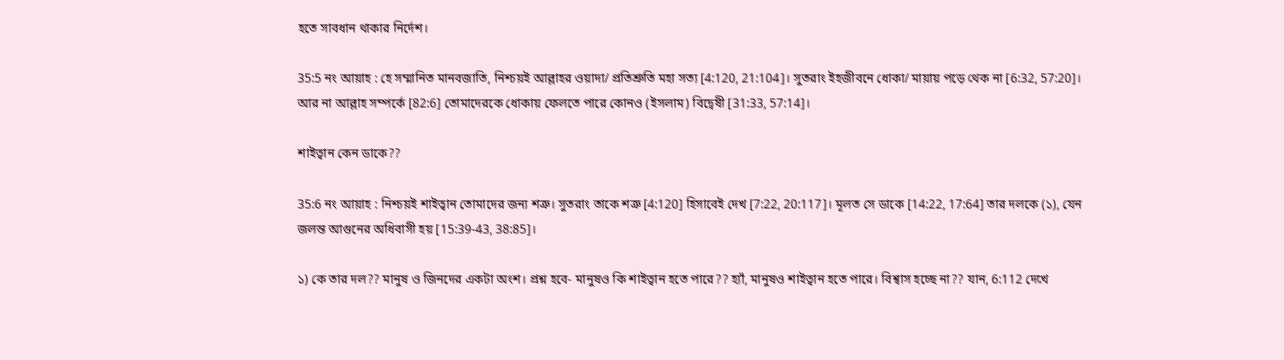হতে সাবধান থাকার নির্দেশ।

35:5 নং আয়াহ : হে সম্মানিত মানবজাতি, নিশ্চয়ই আল্লাহর ওয়াদা/ প্রতিশ্রুতি মহা সত্য [4:120, 21:104]। সুতরাং ইহজীবনে ধোকা/ মায়ায় পড়ে থেক না [6:32, 57:20]। আর না আল্লাহ সম্পর্কে [82:6] তোমাদেরকে ধোকায় ফেলতে পারে কোনও (ইসলাম) বিদ্বেষী [31:33, 57:14]।

শাইত্বান কেন ডাকে??

35:6 নং আয়াহ : নিশ্চয়ই শাইত্বান তোমাদের জন্য শত্রু। সুতরাং তাকে শত্রু [4:120] হিসাবে‌ই দেখ [7:22, 20:117]। মূলত সে ডাকে [14:22, 17:64] তার দলকে (১), যেন জলন্ত আগুনের অধিবাসী হয় [15:39-43, 38:85]।

১) কে তার দল?? মানুষ ও জিনদের একটা অংশ। প্রশ্ন হবে- মানুষ‌ও কি শাইত্বান হতে পারে?? হ‍্যাঁ, মানুষ‌ও শাইত্বান হতে পারে। বিশ্বাস হচ্ছে না?? যান, 6:112 দেখে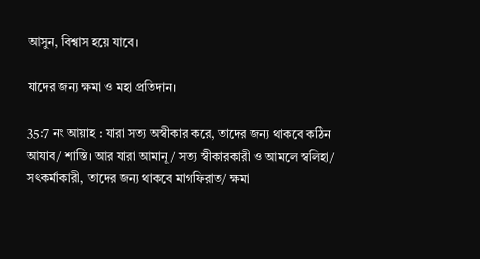আসুন, বিশ্বাস হয়ে যাবে।

যাদের জন্য ক্ষমা ও মহা প্রতিদান।

35:7 নং আয়াহ : যারা সত্য অস্বীকার করে, তাদের জন্য থাকবে কঠিন আযাব/ শাস্তি। আর যারা আমানূ/ সত্য স্বীকার‌কারী ও আমলে স্বলিহা/ সৎকর্মাকারী, তাদের জন্য থাকবে মাগফিরাত/ ক্ষমা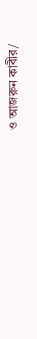ও আজরুন কাবীর/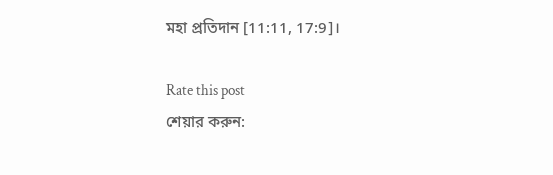মহা প্রতিদান [11:11, 17:9]।

Rate this post
শেয়ার করুন: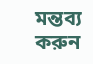মন্তব্য করুন